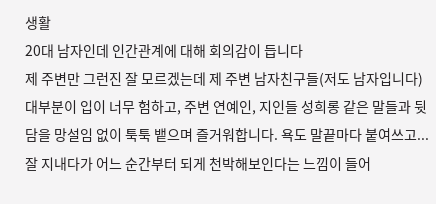생활
20대 남자인데 인간관계에 대해 회의감이 듭니다
제 주변만 그런진 잘 모르겠는데 제 주변 남자친구들(저도 남자입니다) 대부분이 입이 너무 험하고, 주변 연예인, 지인들 성희롱 같은 말들과 뒷담을 망설임 없이 툭툭 뱉으며 즐거워합니다. 욕도 말끝마다 붙여쓰고... 잘 지내다가 어느 순간부터 되게 천박해보인다는 느낌이 들어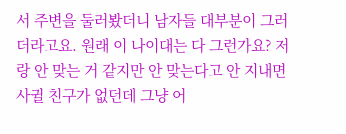서 주변을 둘러봤더니 남자들 대부분이 그러더라고요. 원래 이 나이대는 다 그런가요? 저랑 안 맞는 거 같지만 안 맞는다고 안 지내면 사귈 친구가 없던데 그냥 어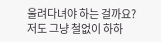울려다녀야 하는 걸까요? 저도 그냥 철없이 하하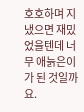호호하며 지냈으면 재밌었을텐데 너무 애늙은이가 된 것일까요.